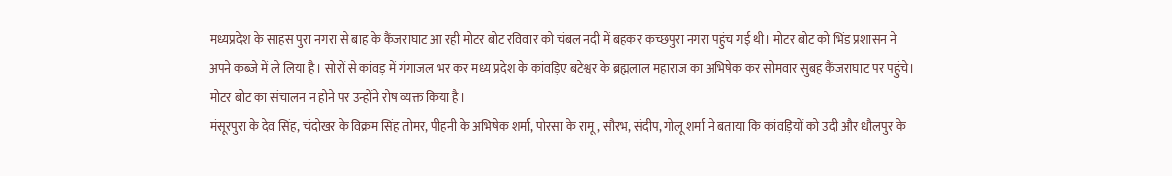मध्यप्रदेश के साहस पुरा नगरा से बाह के कैंजराघाट आ रही मोटर बोट रविवार को चंबल नदी में बहकर कच्छपुरा नगरा पहुंच गई थी। मोटर बोट को भिंड प्रशासन ने अपने कब्जे में ले लिया है। सोरों से कांवड़ में गंगाजल भर कर मध्य प्रदेश के कांवड़िए बटेश्वर के ब्रह्मलाल महाराज का अभिषेक कर सोमवार सुबह कैंजराघाट पर पहुंचे। मोटर बोट का संचालन न होने पर उन्होंने रोष व्यक्त किया है।
मंसूरपुरा के देव सिंह, चंदोखर के विक्रम सिंह तोमर, पीहनी के अभिषेक शर्मा, पोरसा के रामू, सौरभ, संदीप, गोलू शर्मा ने बताया कि कांवड़ियों को उदी और धौलपुर के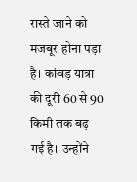रास्ते जाने को मजबूर होना पड़ा है। कांवड़ यात्रा की दूरी 60 से 90 किमी तक बढ़ गई है। उन्होंने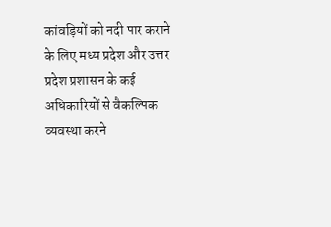कांवड़ियों को नदी पार कराने के लिए मध्य प्रदेश और उत्तर प्रदेश प्रशासन के कई अधिकारियों से वैकल्पिक व्यवस्था करने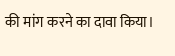की मांग करने का दावा किया।